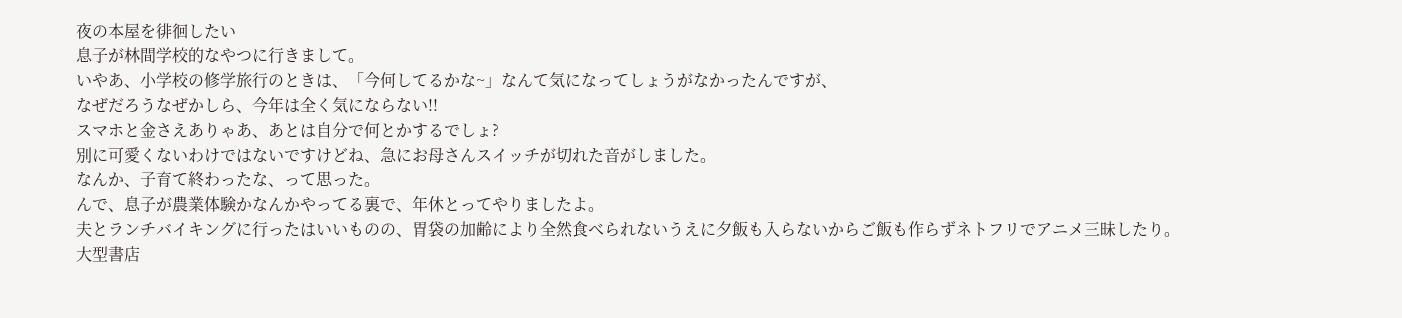夜の本屋を徘徊したい
息子が林間学校的なやつに行きまして。
いやあ、小学校の修学旅行のときは、「今何してるかな~」なんて気になってしょうがなかったんですが、
なぜだろうなぜかしら、今年は全く気にならない!!
スマホと金さえありゃあ、あとは自分で何とかするでしょ?
別に可愛くないわけではないですけどね、急にお母さんスイッチが切れた音がしました。
なんか、子育て終わったな、って思った。
んで、息子が農業体験かなんかやってる裏で、年休とってやりましたよ。
夫とランチバイキングに行ったはいいものの、胃袋の加齢により全然食べられないうえに夕飯も入らないからご飯も作らずネトフリでアニメ三昧したり。
大型書店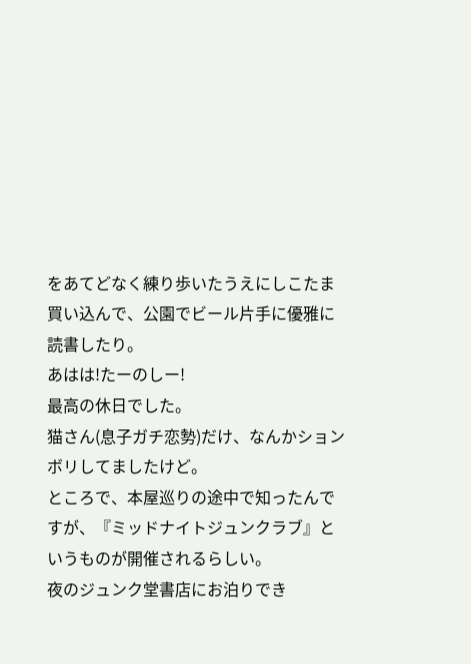をあてどなく練り歩いたうえにしこたま買い込んで、公園でビール片手に優雅に読書したり。
あはは!たーのしー!
最高の休日でした。
猫さん(息子ガチ恋勢)だけ、なんかションボリしてましたけど。
ところで、本屋巡りの途中で知ったんですが、『ミッドナイトジュンクラブ』というものが開催されるらしい。
夜のジュンク堂書店にお泊りでき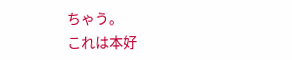ちゃう。
これは本好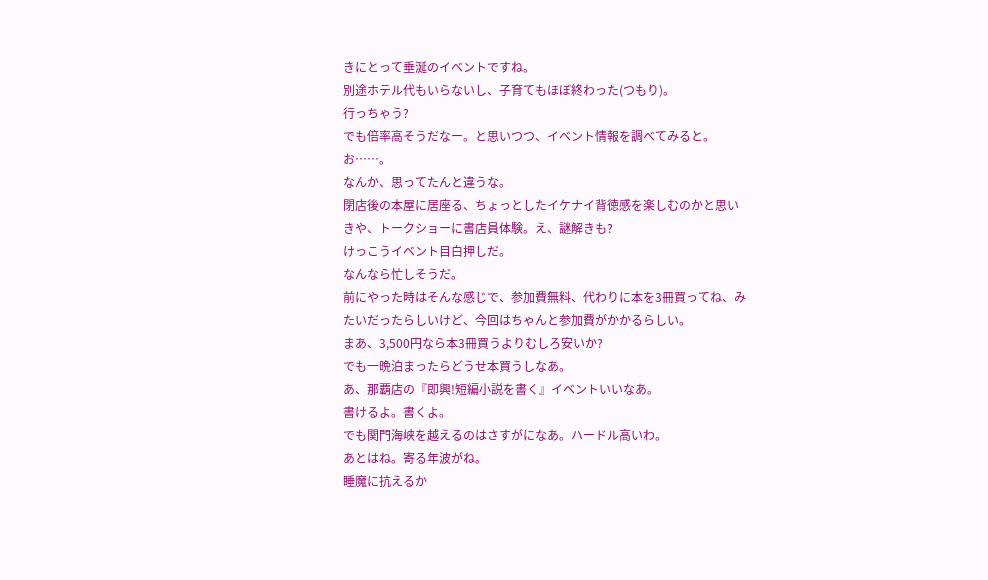きにとって垂涎のイベントですね。
別途ホテル代もいらないし、子育てもほぼ終わった(つもり)。
行っちゃう?
でも倍率高そうだなー。と思いつつ、イベント情報を調べてみると。
お……。
なんか、思ってたんと違うな。
閉店後の本屋に居座る、ちょっとしたイケナイ背徳感を楽しむのかと思いきや、トークショーに書店員体験。え、謎解きも?
けっこうイベント目白押しだ。
なんなら忙しそうだ。
前にやった時はそんな感じで、参加費無料、代わりに本を3冊買ってね、みたいだったらしいけど、今回はちゃんと参加費がかかるらしい。
まあ、3,500円なら本3冊買うよりむしろ安いか?
でも一晩泊まったらどうせ本買うしなあ。
あ、那覇店の『即興!短編小説を書く』イベントいいなあ。
書けるよ。書くよ。
でも関門海峡を越えるのはさすがになあ。ハードル高いわ。
あとはね。寄る年波がね。
睡魔に抗えるか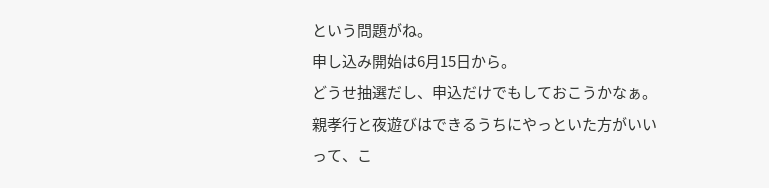という問題がね。
申し込み開始は6月15日から。
どうせ抽選だし、申込だけでもしておこうかなぁ。
親孝行と夜遊びはできるうちにやっといた方がいいって、こ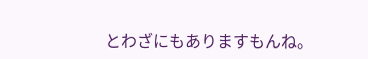とわざにもありますもんね。